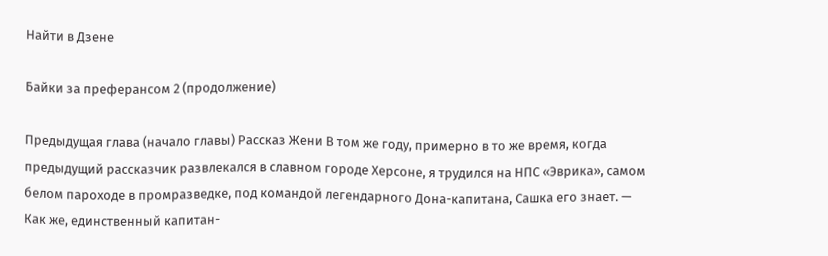Найти в Дзене

Байки за преферансом 2 (продолжение)

Предыдущая глава (начало главы) Рассказ Жени В том же году, примерно в то же время, когда предыдущий рассказчик развлекался в славном городе Херсоне, я трудился на НПС «Эврика», самом белом пароходе в промразведке, под командой легендарного Дона-капитана, Сашка его знает. — Как же, единственный капитан-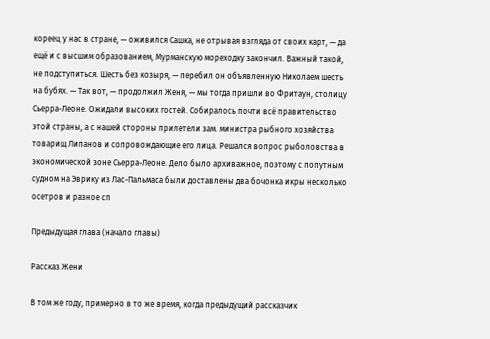кореец у нас в стране, — оживился Сашка, не отрывая взгляда от своих карт, — да ещё и с высшим образованием, Мурманскую мореходку закончил. Важный такой, не подступиться. Шесть без козыря, — перебил он объявленную Николаем шесть на бубях. — Так вот, — продолжил Женя, — мы тогда пришли во Фритаун, столицу Сьерра-Леоне. Ожидали высоких гостей. Собиралось почти всё правительство этой страны, а с нашей стороны прилетели зам. министра рыбного хозяйства товарищ Липанов и сопровождающие его лица. Решался вопрос рыболовства в экономической зоне Сьерра-Леоне. Дело было архиважное, поэтому с попутным судном на Эврику из Лас-Пальмаса были доставлены два бочонка икры несколько осетров и разное сп

Предыдущая глава (начало главы)

Рассказ Жени

В том же году, примерно в то же время, когда предыдущий рассказчик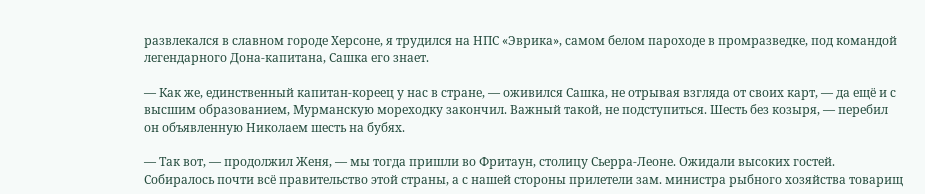развлекался в славном городе Херсоне, я трудился на НПС «Эврика», самом белом пароходе в промразведке, под командой легендарного Дона-капитана, Сашка его знает.

— Как же, единственный капитан-кореец у нас в стране, — оживился Сашка, не отрывая взгляда от своих карт, — да ещё и с высшим образованием, Мурманскую мореходку закончил. Важный такой, не подступиться. Шесть без козыря, — перебил он объявленную Николаем шесть на бубях.

— Так вот, — продолжил Женя, — мы тогда пришли во Фритаун, столицу Сьерра-Леоне. Ожидали высоких гостей. Собиралось почти всё правительство этой страны, а с нашей стороны прилетели зам. министра рыбного хозяйства товарищ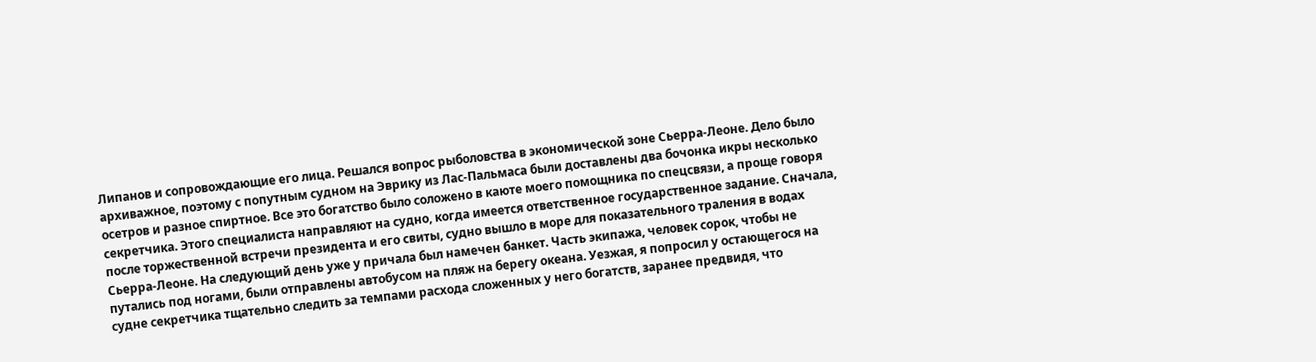Липанов и сопровождающие его лица. Решался вопрос рыболовства в экономической зоне Сьерра-Леоне. Дело было архиважное, поэтому с попутным судном на Эврику из Лас-Пальмаса были доставлены два бочонка икры несколько осетров и разное спиртное. Все это богатство было соложено в каюте моего помощника по спецсвязи, а проще говоря секретчика. Этого специалиста направляют на судно, когда имеется ответственное государственное задание. Сначала, после торжественной встречи президента и его свиты, судно вышло в море для показательного траления в водах Сьерра-Леоне. На следующий день уже у причала был намечен банкет. Часть экипажа, человек сорок, чтобы не путались под ногами, были отправлены автобусом на пляж на берегу океана. Уезжая, я попросил у остающегося на судне секретчика тщательно следить за темпами расхода сложенных у него богатств, заранее предвидя, что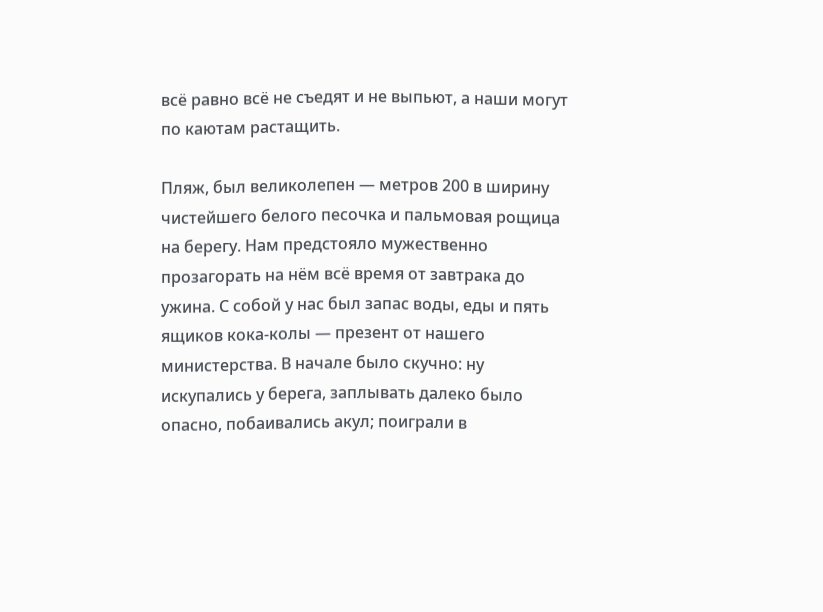всё равно всё не съедят и не выпьют, а наши могут по каютам растащить.

Пляж, был великолепен — метров 200 в ширину чистейшего белого песочка и пальмовая рощица на берегу. Нам предстояло мужественно прозагорать на нём всё время от завтрака до ужина. С собой у нас был запас воды, еды и пять ящиков кока-колы — презент от нашего министерства. В начале было скучно: ну искупались у берега, заплывать далеко было опасно, побаивались акул; поиграли в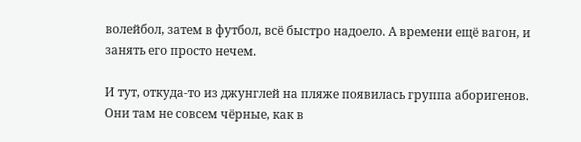волейбол, затем в футбол, всё быстро надоело. А времени ещё вагон, и занять его просто нечем.

И тут, откуда-то из джунглей на пляже появилась группа аборигенов. Они там не совсем чёрные, как в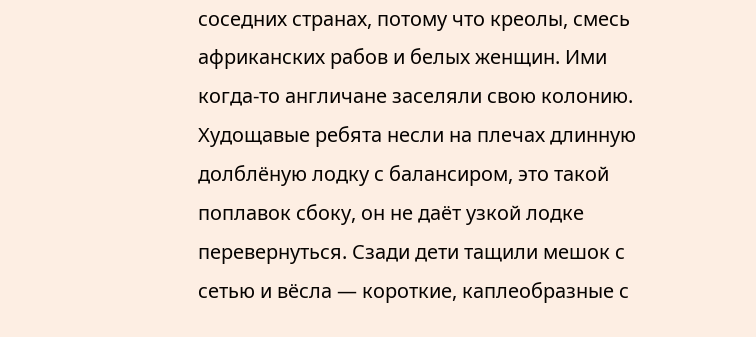соседних странах, потому что креолы, смесь африканских рабов и белых женщин. Ими когда-то англичане заселяли свою колонию. Худощавые ребята несли на плечах длинную долблёную лодку с балансиром, это такой поплавок сбоку, он не даёт узкой лодке перевернуться. Сзади дети тащили мешок с сетью и вёсла — короткие, каплеобразные с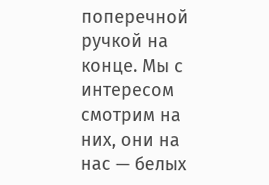поперечной ручкой на конце. Мы с интересом смотрим на них, они на нас — белых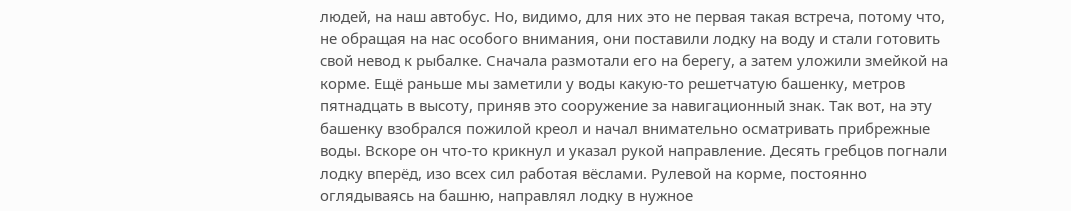людей, на наш автобус. Но, видимо, для них это не первая такая встреча, потому что, не обращая на нас особого внимания, они поставили лодку на воду и стали готовить свой невод к рыбалке. Сначала размотали его на берегу, а затем уложили змейкой на корме. Ещё раньше мы заметили у воды какую-то решетчатую башенку, метров пятнадцать в высоту, приняв это сооружение за навигационный знак. Так вот, на эту башенку взобрался пожилой креол и начал внимательно осматривать прибрежные воды. Вскоре он что-то крикнул и указал рукой направление. Десять гребцов погнали лодку вперёд, изо всех сил работая вёслами. Рулевой на корме, постоянно оглядываясь на башню, направлял лодку в нужное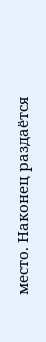место. Наконец раздаётся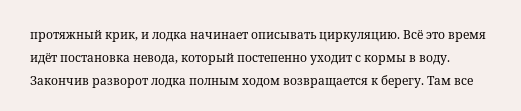протяжный крик, и лодка начинает описывать циркуляцию. Всё это время идёт постановка невода, который постепенно уходит с кормы в воду. Закончив разворот лодка полным ходом возвращается к берегу. Там все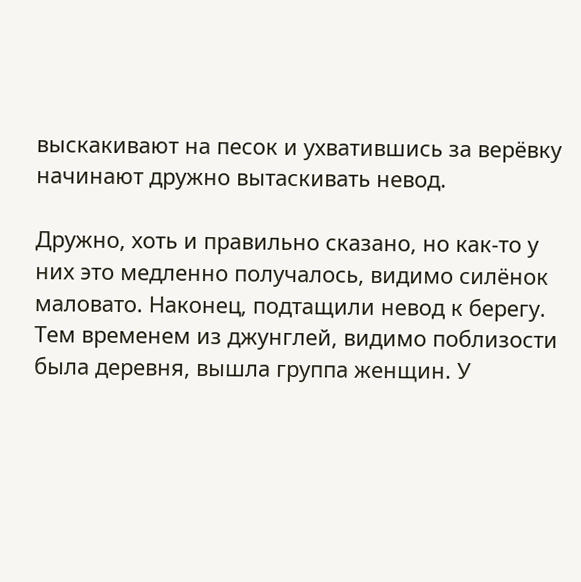выскакивают на песок и ухватившись за верёвку начинают дружно вытаскивать невод.

Дружно, хоть и правильно сказано, но как-то у них это медленно получалось, видимо силёнок маловато. Наконец, подтащили невод к берегу. Тем временем из джунглей, видимо поблизости была деревня, вышла группа женщин. У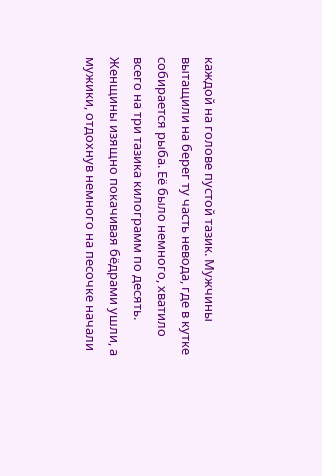каждой на голове пустой тазик. Мужчины вытащили на берег ту часть невода, где в кутке собирается рыба. Её было немного, хватило всего на три тазика килограмм по десять. Женщины изящно покачивая бёдрами ушли, а мужики, отдохнув немного на песочке начали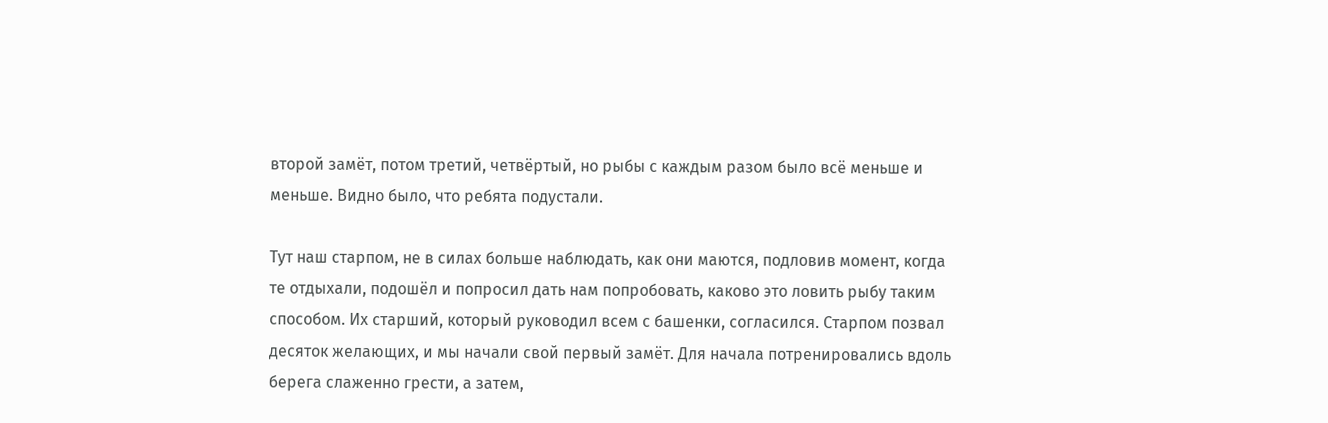второй замёт, потом третий, четвёртый, но рыбы с каждым разом было всё меньше и меньше. Видно было, что ребята подустали.

Тут наш старпом, не в силах больше наблюдать, как они маются, подловив момент, когда те отдыхали, подошёл и попросил дать нам попробовать, каково это ловить рыбу таким способом. Их старший, который руководил всем с башенки, согласился. Старпом позвал десяток желающих, и мы начали свой первый замёт. Для начала потренировались вдоль берега слаженно грести, а затем,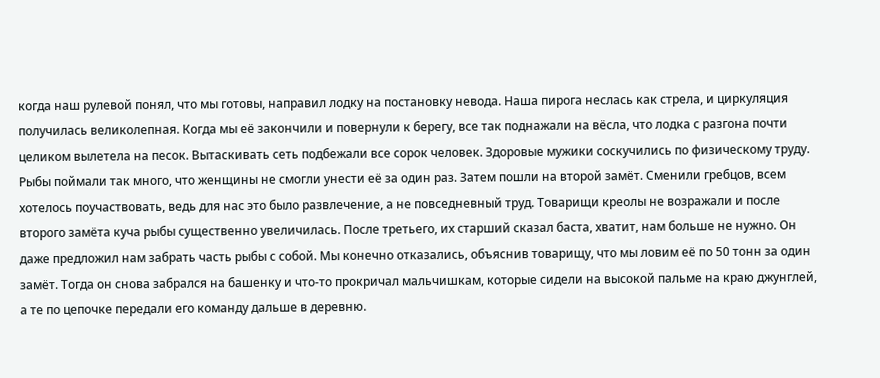когда наш рулевой понял, что мы готовы, направил лодку на постановку невода. Наша пирога неслась как стрела, и циркуляция получилась великолепная. Когда мы её закончили и повернули к берегу, все так поднажали на вёсла, что лодка с разгона почти целиком вылетела на песок. Вытаскивать сеть подбежали все сорок человек. Здоровые мужики соскучились по физическому труду. Рыбы поймали так много, что женщины не смогли унести её за один раз. Затем пошли на второй замёт. Сменили гребцов, всем хотелось поучаствовать, ведь для нас это было развлечение, а не повседневный труд. Товарищи креолы не возражали и после второго замёта куча рыбы существенно увеличилась. После третьего, их старший сказал баста, хватит, нам больше не нужно. Он даже предложил нам забрать часть рыбы с собой. Мы конечно отказались, объяснив товарищу, что мы ловим её по 50 тонн за один замёт. Тогда он снова забрался на башенку и что-то прокричал мальчишкам, которые сидели на высокой пальме на краю джунглей, а те по цепочке передали его команду дальше в деревню.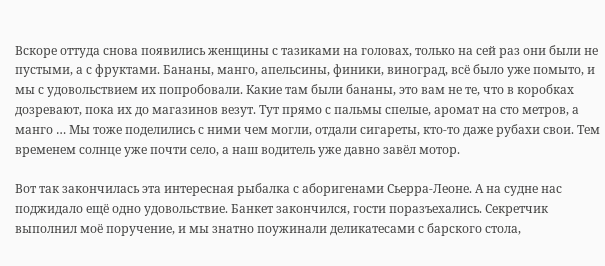Вскоре оттуда снова появились женщины с тазиками на головах, только на сей раз они были не пустыми, а с фруктами. Бананы, манго, апельсины, финики, виноград, всё было уже помыто, и мы с удовольствием их попробовали. Какие там были бананы, это вам не те, что в коробках дозревают, пока их до магазинов везут. Тут прямо с пальмы спелые, аромат на сто метров, а манго … Мы тоже поделились с ними чем могли, отдали сигареты, кто-то даже рубахи свои. Тем временем солнце уже почти село, а наш водитель уже давно завёл мотор.

Вот так закончилась эта интересная рыбалка с аборигенами Сьерра-Леоне. А на судне нас поджидало ещё одно удовольствие. Банкет закончился, гости поразъехались. Секретчик выполнил моё поручение, и мы знатно поужинали деликатесами с барского стола,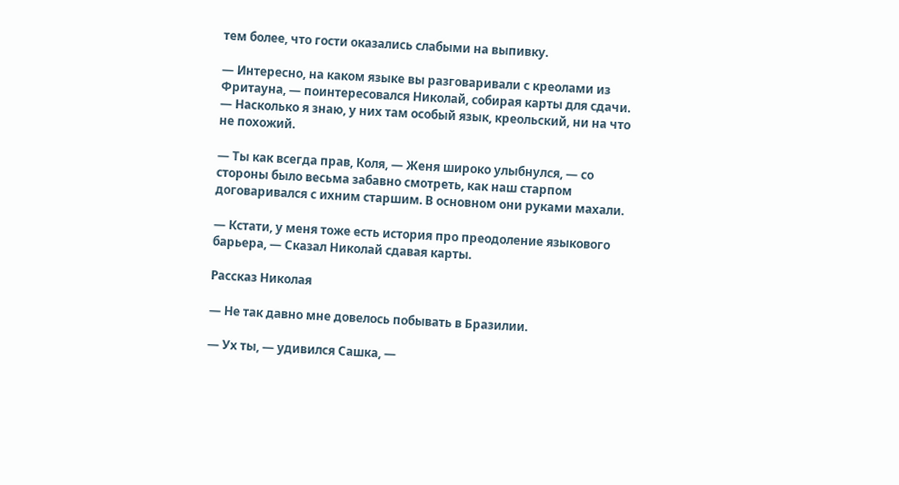тем более, что гости оказались слабыми на выпивку.

— Интересно, на каком языке вы разговаривали с креолами из Фритауна, — поинтересовался Николай, собирая карты для сдачи. — Насколько я знаю, у них там особый язык, креольский, ни на что не похожий.

— Ты как всегда прав, Коля, — Женя широко улыбнулся, — со стороны было весьма забавно смотреть, как наш старпом договаривался с ихним старшим. В основном они руками махали.

— Кстати, у меня тоже есть история про преодоление языкового барьера, — Сказал Николай сдавая карты.

Рассказ Николая

— Не так давно мне довелось побывать в Бразилии.

— Ух ты, — удивился Сашка, —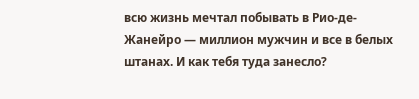всю жизнь мечтал побывать в Рио-де-Жанейро — миллион мужчин и все в белых штанах. И как тебя туда занесло?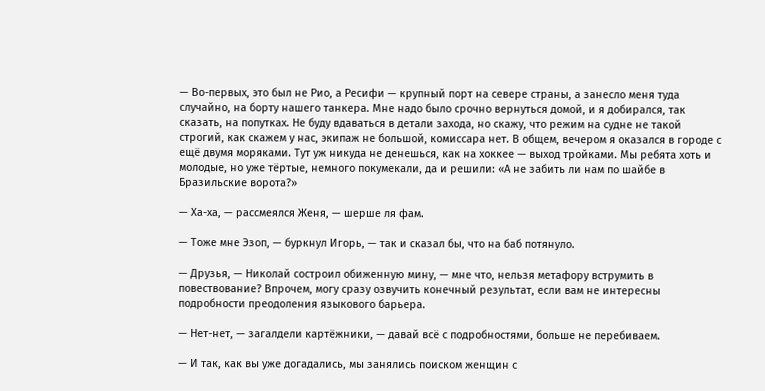— Во-первых, это был не Рио, а Ресифи — крупный порт на севере страны, а занесло меня туда случайно, на борту нашего танкера. Мне надо было срочно вернуться домой, и я добирался, так сказать, на попутках. Не буду вдаваться в детали захода, но скажу, что режим на судне не такой строгий, как скажем у нас, экипаж не большой, комиссара нет. В общем, вечером я оказался в городе с ещё двумя моряками. Тут уж никуда не денешься, как на хоккее — выход тройками. Мы ребята хоть и молодые, но уже тёртые, немного покумекали, да и решили: «А не забить ли нам по шайбе в Бразильские ворота?»

— Ха-ха, — рассмеялся Женя, — шерше ля фам.

— Тоже мне Эзоп, — буркнул Игорь, — так и сказал бы, что на баб потянуло.

— Друзья, — Николай состроил обиженную мину, — мне что, нельзя метафору вструмить в повествование? Впрочем, могу сразу озвучить конечный результат, если вам не интересны подробности преодоления языкового барьера.

— Нет-нет, — загалдели картёжники, — давай всё с подробностями, больше не перебиваем.

— И так, как вы уже догадались, мы занялись поиском женщин с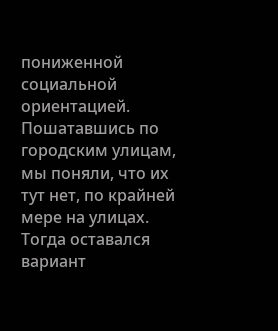пониженной социальной ориентацией. Пошатавшись по городским улицам, мы поняли, что их тут нет, по крайней мере на улицах. Тогда оставался вариант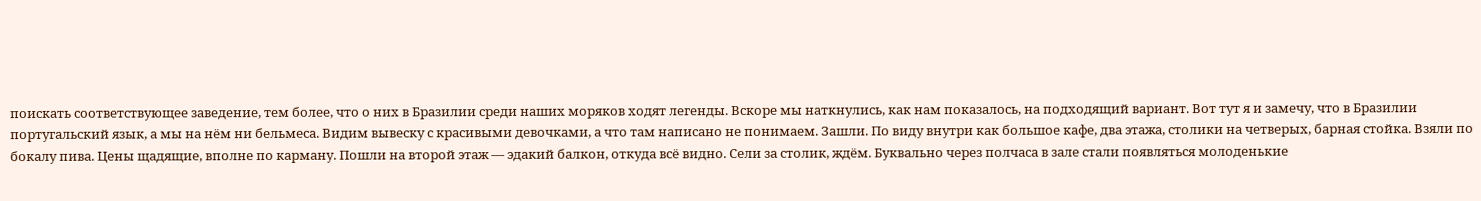поискать соответствующее заведение, тем более, что о них в Бразилии среди наших моряков ходят легенды. Вскоре мы наткнулись, как нам показалось, на подходящий вариант. Вот тут я и замечу, что в Бразилии португальский язык, а мы на нём ни бельмеса. Видим вывеску с красивыми девочками, а что там написано не понимаем. Зашли. По виду внутри как большое кафе, два этажа, столики на четверых, барная стойка. Взяли по бокалу пива. Цены щадящие, вполне по карману. Пошли на второй этаж — эдакий балкон, откуда всё видно. Сели за столик, ждём. Буквально через полчаса в зале стали появляться молоденькие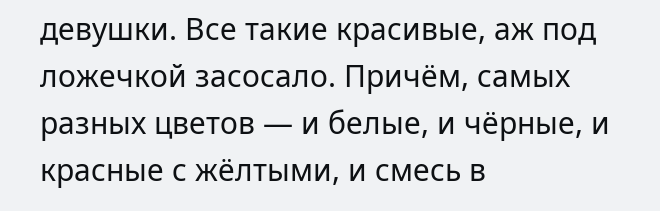девушки. Все такие красивые, аж под ложечкой засосало. Причём, самых разных цветов — и белые, и чёрные, и красные с жёлтыми, и смесь в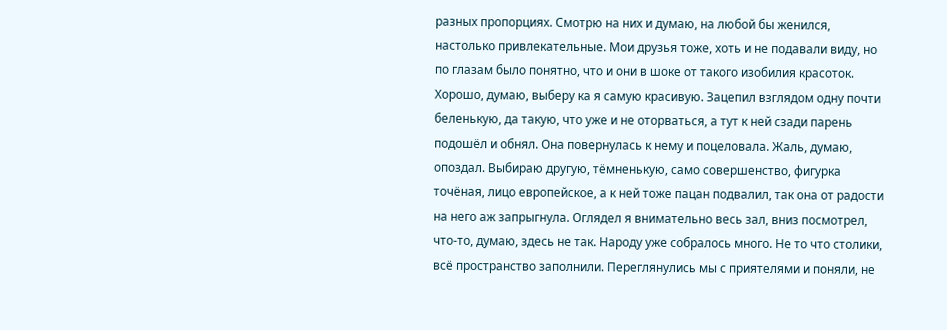разных пропорциях. Смотрю на них и думаю, на любой бы женился, настолько привлекательные. Мои друзья тоже, хоть и не подавали виду, но по глазам было понятно, что и они в шоке от такого изобилия красоток. Хорошо, думаю, выберу ка я самую красивую. Зацепил взглядом одну почти беленькую, да такую, что уже и не оторваться, а тут к ней сзади парень подошёл и обнял. Она повернулась к нему и поцеловала. Жаль, думаю, опоздал. Выбираю другую, тёмненькую, само совершенство, фигурка точёная, лицо европейское, а к ней тоже пацан подвалил, так она от радости на него аж запрыгнула. Оглядел я внимательно весь зал, вниз посмотрел, что-то, думаю, здесь не так. Народу уже собралось много. Не то что столики, всё пространство заполнили. Переглянулись мы с приятелями и поняли, не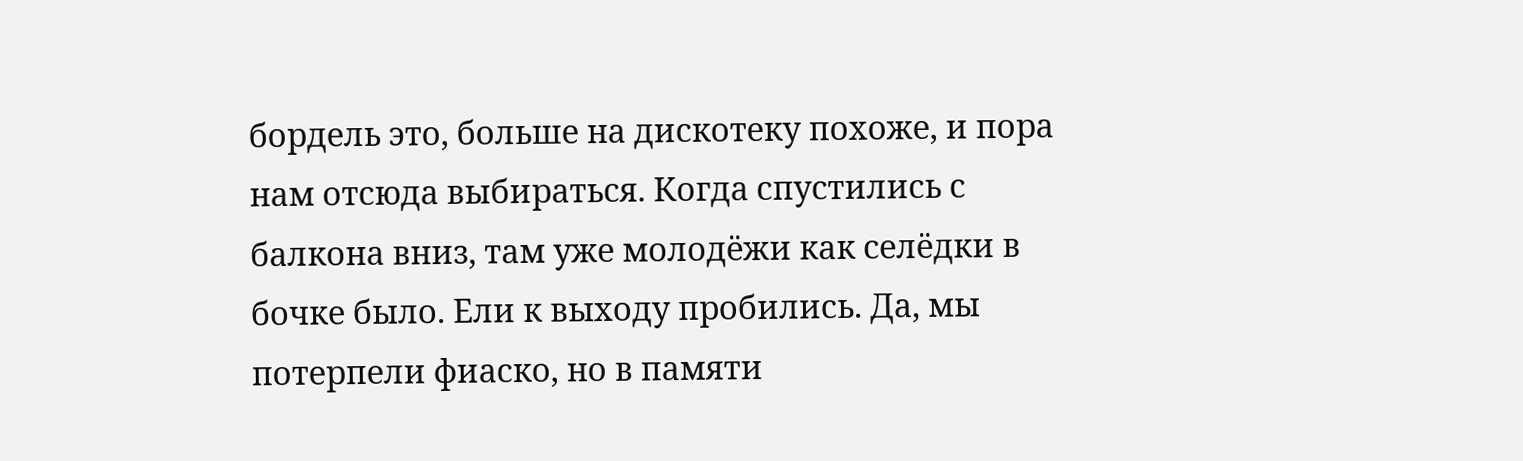бордель это, больше на дискотеку похоже, и пора нам отсюда выбираться. Когда спустились с балкона вниз, там уже молодёжи как селёдки в бочке было. Ели к выходу пробились. Да, мы потерпели фиаско, но в памяти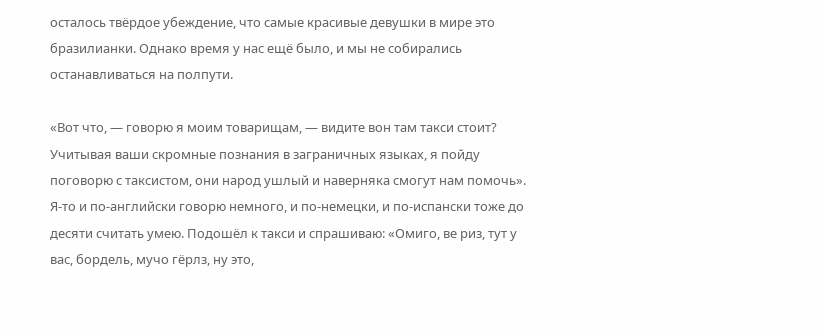осталось твёрдое убеждение, что самые красивые девушки в мире это бразилианки. Однако время у нас ещё было, и мы не собирались останавливаться на полпути.

«Вот что, — говорю я моим товарищам, — видите вон там такси стоит? Учитывая ваши скромные познания в заграничных языках, я пойду поговорю с таксистом, они народ ушлый и наверняка смогут нам помочь». Я-то и по-английски говорю немного, и по-немецки, и по-испански тоже до десяти считать умею. Подошёл к такси и спрашиваю: «Омиго, ве риз, тут у вас, бордель, мучо гёрлз, ну это,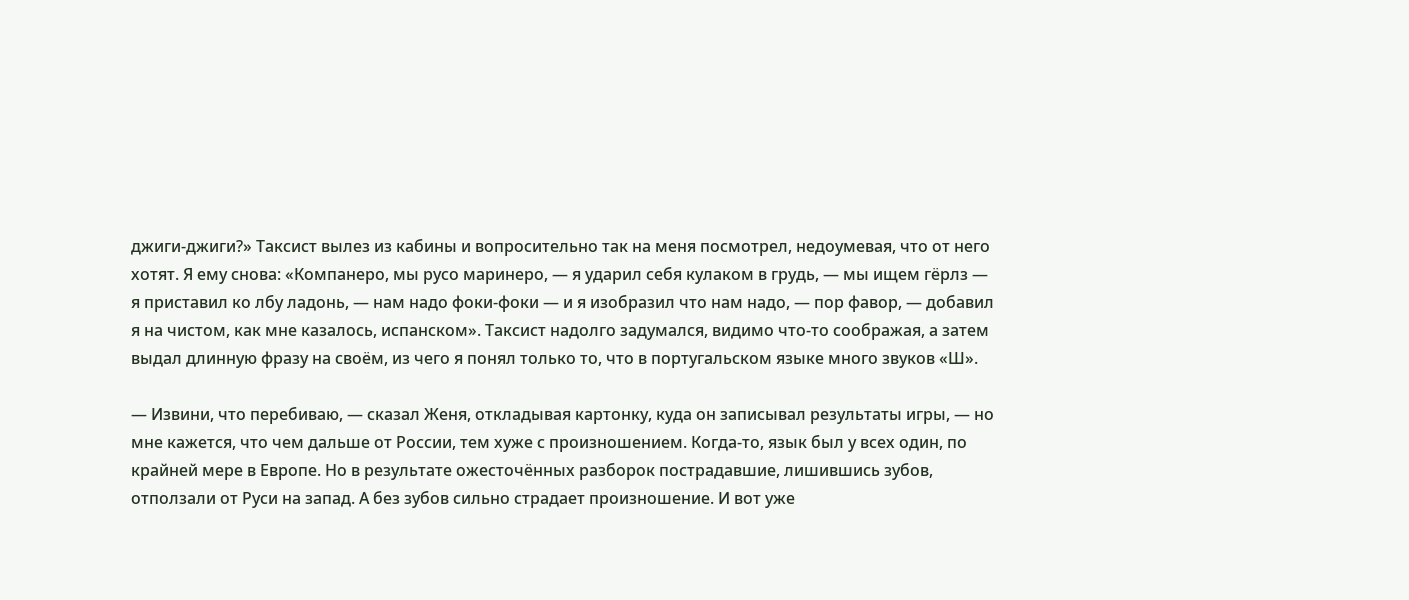джиги-джиги?» Таксист вылез из кабины и вопросительно так на меня посмотрел, недоумевая, что от него хотят. Я ему снова: «Компанеро, мы русо маринеро, — я ударил себя кулаком в грудь, — мы ищем гёрлз — я приставил ко лбу ладонь, — нам надо фоки-фоки — и я изобразил что нам надо, — пор фавор, — добавил я на чистом, как мне казалось, испанском». Таксист надолго задумался, видимо что-то соображая, а затем выдал длинную фразу на своём, из чего я понял только то, что в португальском языке много звуков «Ш».

— Извини, что перебиваю, — сказал Женя, откладывая картонку, куда он записывал результаты игры, — но мне кажется, что чем дальше от России, тем хуже с произношением. Когда-то, язык был у всех один, по крайней мере в Европе. Но в результате ожесточённых разборок пострадавшие, лишившись зубов, отползали от Руси на запад. А без зубов сильно страдает произношение. И вот уже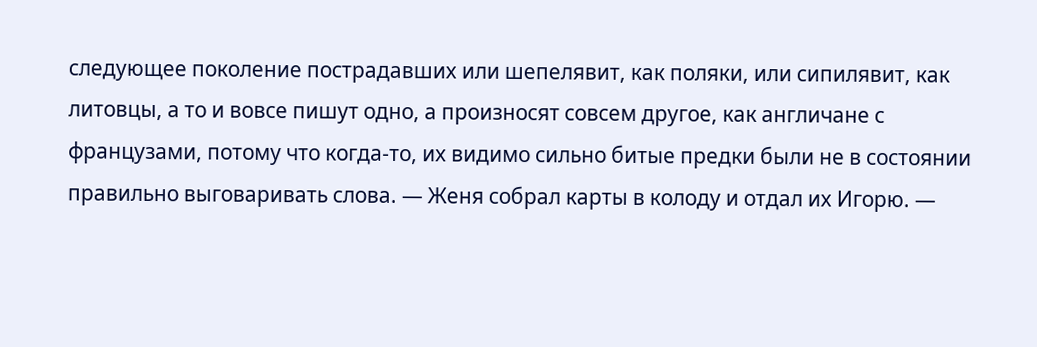следующее поколение пострадавших или шепелявит, как поляки, или сипилявит, как литовцы, а то и вовсе пишут одно, а произносят совсем другое, как англичане с французами, потому что когда-то, их видимо сильно битые предки были не в состоянии правильно выговаривать слова. — Женя собрал карты в колоду и отдал их Игорю. —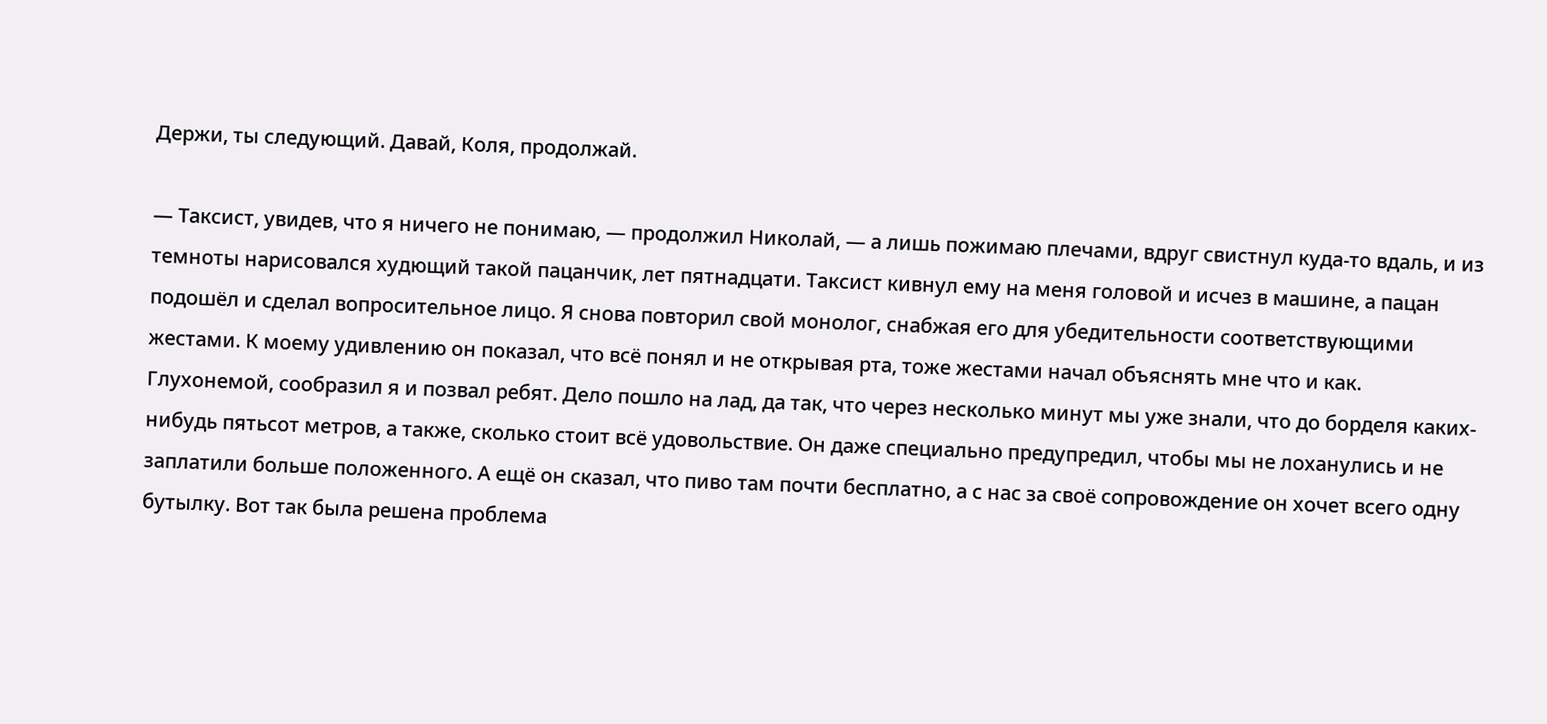Держи, ты следующий. Давай, Коля, продолжай.

— Таксист, увидев, что я ничего не понимаю, — продолжил Николай, — а лишь пожимаю плечами, вдруг свистнул куда-то вдаль, и из темноты нарисовался худющий такой пацанчик, лет пятнадцати. Таксист кивнул ему на меня головой и исчез в машине, а пацан подошёл и сделал вопросительное лицо. Я снова повторил свой монолог, снабжая его для убедительности соответствующими жестами. К моему удивлению он показал, что всё понял и не открывая рта, тоже жестами начал объяснять мне что и как. Глухонемой, сообразил я и позвал ребят. Дело пошло на лад, да так, что через несколько минут мы уже знали, что до борделя каких-нибудь пятьсот метров, а также, сколько стоит всё удовольствие. Он даже специально предупредил, чтобы мы не лоханулись и не заплатили больше положенного. А ещё он сказал, что пиво там почти бесплатно, а с нас за своё сопровождение он хочет всего одну бутылку. Вот так была решена проблема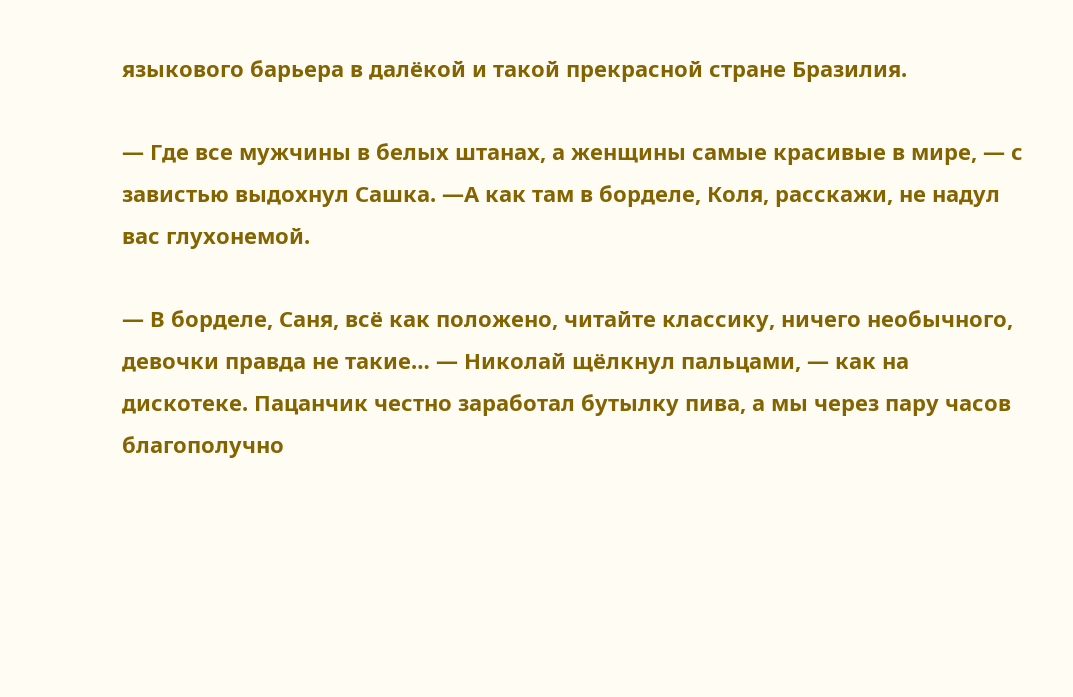языкового барьера в далёкой и такой прекрасной стране Бразилия.

— Где все мужчины в белых штанах, а женщины самые красивые в мире, — с завистью выдохнул Сашка. —А как там в борделе, Коля, расскажи, не надул вас глухонемой.

— В борделе, Саня, всё как положено, читайте классику, ничего необычного, девочки правда не такие… — Николай щёлкнул пальцами, — как на дискотеке. Пацанчик честно заработал бутылку пива, а мы через пару часов благополучно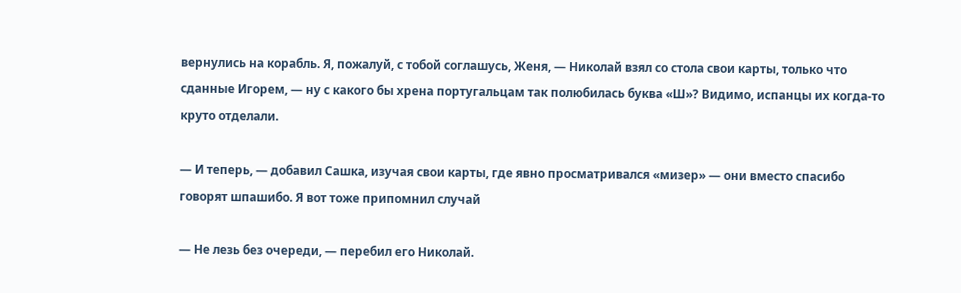вернулись на корабль. Я, пожалуй, с тобой соглашусь, Женя, — Николай взял со стола свои карты, только что сданные Игорем, — ну с какого бы хрена португальцам так полюбилась буква «Ш»? Видимо, испанцы их когда-то круто отделали.

— И теперь, — добавил Сашка, изучая свои карты, где явно просматривался «мизер» — они вместо спасибо говорят шпашибо. Я вот тоже припомнил случай

— Не лезь без очереди, — перебил его Николай.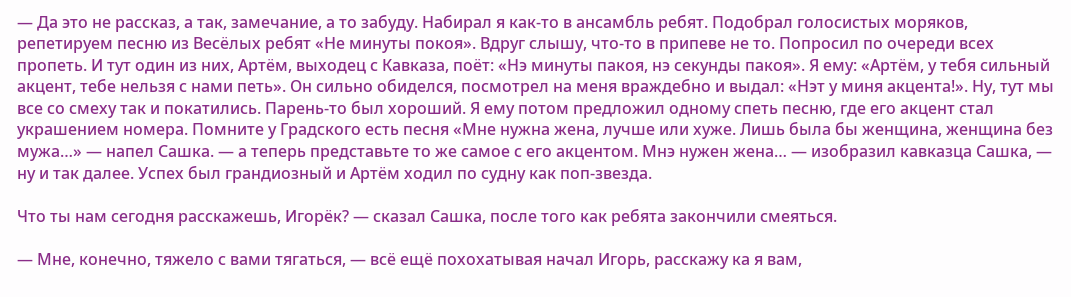— Да это не рассказ, а так, замечание, а то забуду. Набирал я как-то в ансамбль ребят. Подобрал голосистых моряков, репетируем песню из Весёлых ребят «Не минуты покоя». Вдруг слышу, что-то в припеве не то. Попросил по очереди всех пропеть. И тут один из них, Артём, выходец с Кавказа, поёт: «Нэ минуты пакоя, нэ секунды пакоя». Я ему: «Артём, у тебя сильный акцент, тебе нельзя с нами петь». Он сильно обиделся, посмотрел на меня враждебно и выдал: «Нэт у миня акцента!». Ну, тут мы все со смеху так и покатились. Парень-то был хороший. Я ему потом предложил одному спеть песню, где его акцент стал украшением номера. Помните у Градского есть песня «Мне нужна жена, лучше или хуже. Лишь была бы женщина, женщина без мужа…» — напел Сашка. — а теперь представьте то же самое с его акцентом. Мнэ нужен жена… — изобразил кавказца Сашка, — ну и так далее. Успех был грандиозный и Артём ходил по судну как поп-звезда.

Что ты нам сегодня расскажешь, Игорёк? — сказал Сашка, после того как ребята закончили смеяться.

— Мне, конечно, тяжело с вами тягаться, — всё ещё похохатывая начал Игорь, расскажу ка я вам,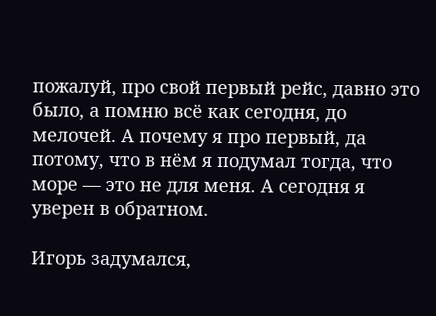пожалуй, про свой первый рейс, давно это было, а помню всё как сегодня, до мелочей. А почему я про первый, да потому, что в нём я подумал тогда, что море — это не для меня. А сегодня я уверен в обратном.

Игорь задумался,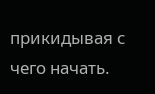прикидывая с чего начать.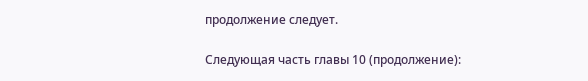продолжение следует.

Следующая часть главы 10 (продолжение):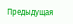Предыдущая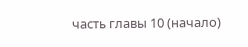часть главы 10 (начало)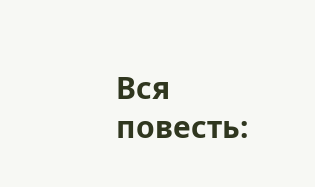Вся повесть: